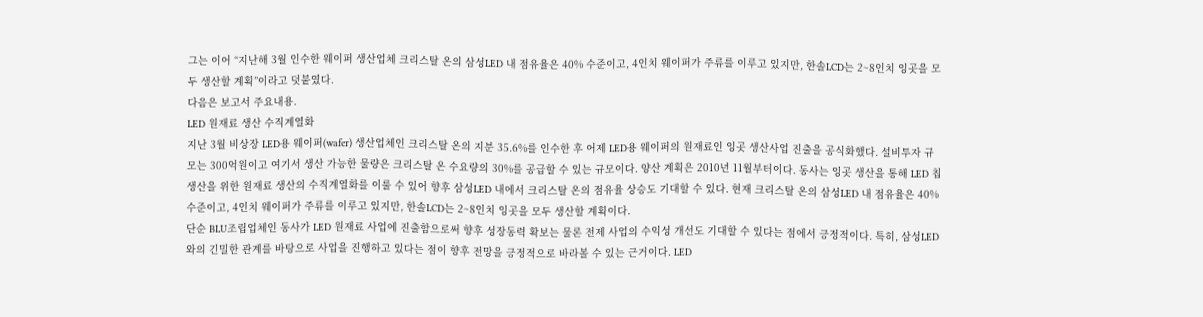그는 이어 “지난해 3월 인수한 웨이퍼 생산업체 크리스탈 온의 삼성LED 내 점유율은 40% 수준이고, 4인치 웨이퍼가 주류를 이루고 있지만, 한솔LCD는 2~8인치 잉곳을 모두 생산할 계획”이라고 덧붙였다.
다음은 보고서 주요내용.
LED 원재료 생산 수직계열화
지난 3월 비상장 LED용 웨이퍼(wafer) 생산업체인 크리스탈 온의 지분 35.6%를 인수한 후 어제 LED용 웨이퍼의 원재료인 잉곳 생산사업 진출을 공식화했다. 설비투자 규모는 300억원이고 여기서 생산 가능한 물량은 크리스탈 온 수요량의 30%를 공급할 수 있는 규모이다. 양산 계획은 2010년 11월부터이다. 동사는 잉곳 생산을 통해 LED 칩 생산을 위한 원재료 생산의 수직계열화를 이룰 수 있어 향후 삼성LED 내에서 크리스탈 온의 점유율 상승도 기대할 수 있다. 현재 크리스탈 온의 삼성LED 내 점유율은 40% 수준이고, 4인치 웨이퍼가 주류를 이루고 있지만, 한솔LCD는 2~8인치 잉곳을 모두 생산할 계획이다.
단순 BLU조립업체인 동사가 LED 원재료 사업에 진출함으로써 향후 성장동력 확보는 물론 전제 사업의 수익성 개선도 기대할 수 있다는 점에서 긍정적이다. 특히, 삼성LED와의 긴밀한 관계를 바탕으로 사업을 진행하고 있다는 점이 향후 전망을 긍정적으로 바라볼 수 있는 근거이다. LED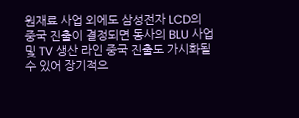원재료 사업 외에도 삼성전자 LCD의 중국 진출이 결정되면 동사의 BLU 사업 및 TV 생산 라인 중국 진출도 가시화될 수 있어 장기적으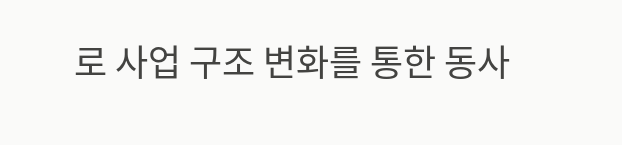로 사업 구조 변화를 통한 동사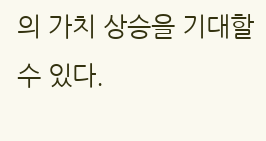의 가치 상승을 기대할 수 있다.